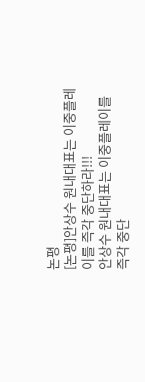논평
[논평]안상수 원내대표는 이중플레이를 즉각 중단하라!!!
안상수 원내대표는 이중플레이를 즉각 중단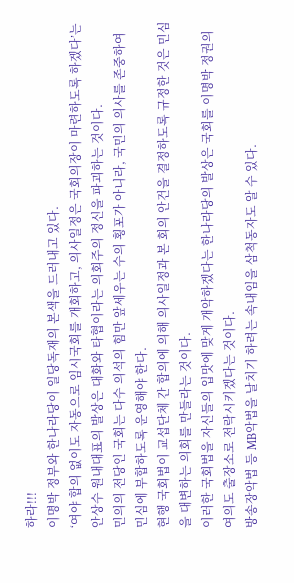하라!!!
이명박 정부와 한나라당이 일당독재의 본색을 드러내고 있다.
‘여야 합의 없이도 자동으로 임시국회를 개회하고, 의사일정은 국회의장이 마련하도록 하겠다’는 안상수 원내대표의 발상은 대화와 타협이라는 의회주의 정신을 파괴하는 것이다.
민의의 전당인 국회는 다수 의석의 힘만 앞세우는 수의 횡포가 아니라, 국민의 의사를 존중하여 민심에 부합하도록 운영해야 한다.
현행 국회법이 교섭단체 간 합의에 의해 의사일정과 본 회의 안건을 결정하도록 규정한 것은 민심을 대변하는 의회를 만들라는 것이다.
이러한 국회법을 자신들의 입맛에 맞게 개악하겠다는 한나라당의 발상은 국회를 이명박 정권의 여의도 출장소로 전락시키겠다는 것이다.
방송장악법 등 MB악법을 날치기 하려는 속내임을 삼척동자도 알 수 있다.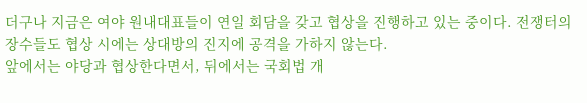더구나 지금은 여야 원내대표들이 연일 회담을 갖고 협상을 진행하고 있는 중이다. 전쟁터의 장수들도 협상 시에는 상대방의 진지에 공격을 가하지 않는다.
앞에서는 야당과 협상한다면서, 뒤에서는 국회법 개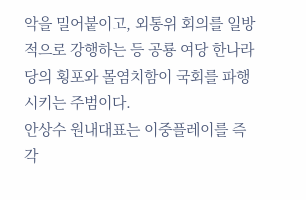악을 밀어붙이고, 외통위 회의를 일방적으로 강행하는 등 공룡 여당 한나라당의 횡포와 몰염치함이 국회를 파행시키는 주범이다.
안상수 원내대표는 이중플레이를 즉각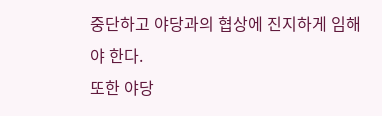중단하고 야당과의 협상에 진지하게 임해야 한다.
또한 야당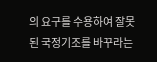의 요구를 수용하여 잘못된 국정기조를 바꾸라는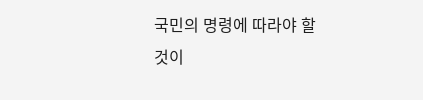국민의 명령에 따라야 할 것이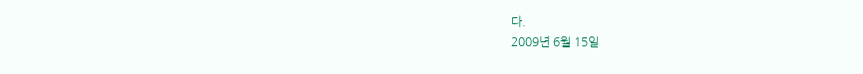다.
2009년 6월 15일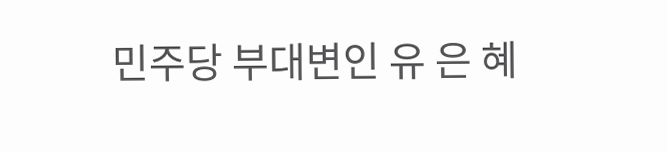민주당 부대변인 유 은 혜